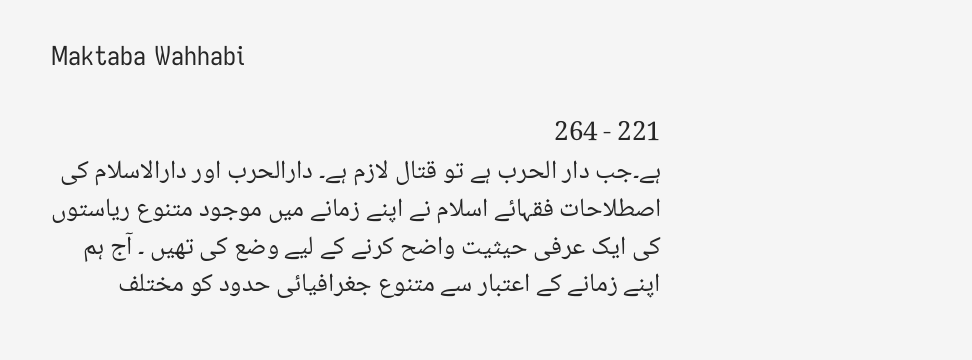Maktaba Wahhabi

221 - 264
ہے۔جب دار الحرب ہے تو قتال لازم ہے۔ دارالحرب اور دارالاسلام کی اصطلاحات فقہائے اسلام نے اپنے زمانے میں موجود متنوع ریاستوں کی ایک عرفی حیثیت واضح کرنے کے لیے وضع کی تھیں ۔ آج ہم اپنے زمانے کے اعتبار سے متنوع جغرافیائی حدود کو مختلف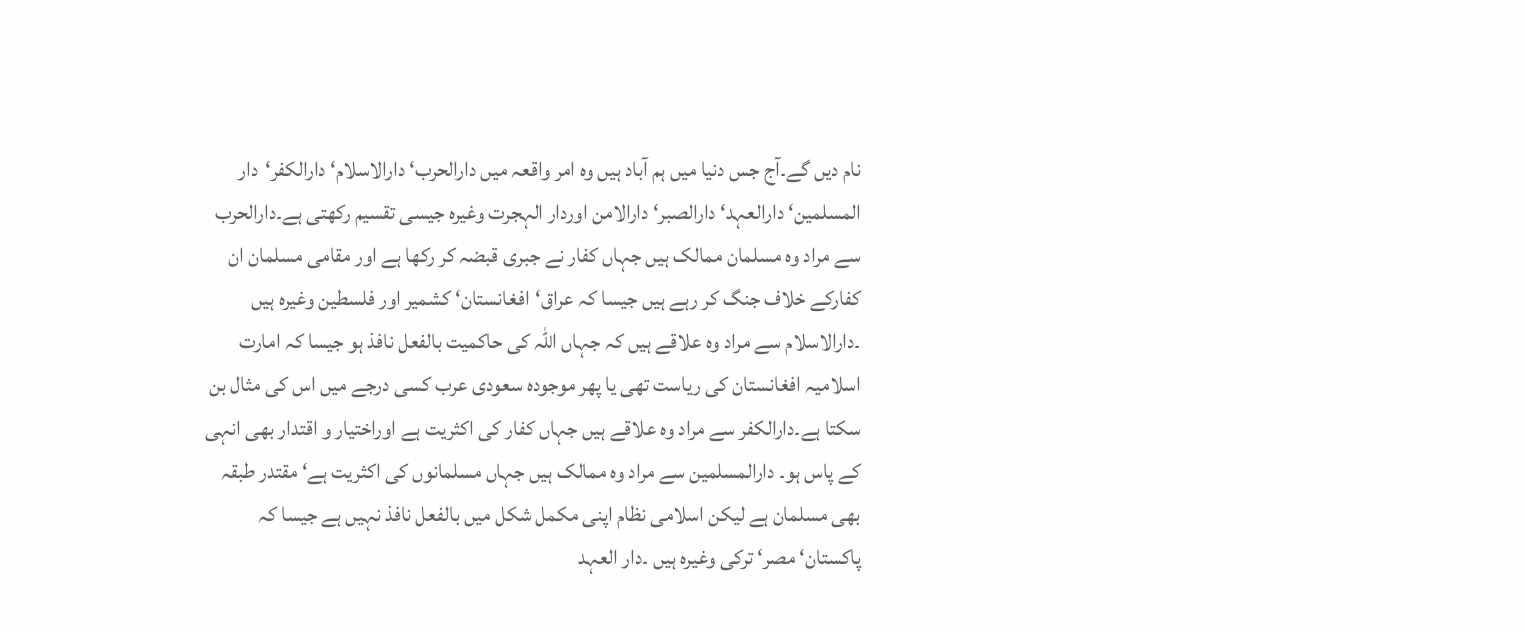نام دیں گے۔آج جس دنیا میں ہم آباد ہیں وہ امر واقعہ میں دارالحرب‘ دارالاسلام‘ دارالکفر‘دار المسلمین‘ دارالعہد‘ دارالصبر‘ دارالامن اوردار الہجرت وغیرہ جیسی تقسیم رکھتی ہے۔دارالحرب سے مراد وہ مسلمان ممالک ہیں جہاں کفار نے جبری قبضہ کر رکھا ہے اور مقامی مسلمان ان کفارکے خلاف جنگ کر رہے ہیں جیسا کہ عراق‘افغانستان‘ کشمیر اور فلسطین وغیرہ ہیں ۔دارالاسلام سے مراد وہ علاقے ہیں کہ جہاں اللہ کی حاکمیت بالفعل نافذ ہو جیسا کہ امارت اسلامیہ افغانستان کی ریاست تھی یا پھر موجودہ سعودی عرب کسی درجے میں اس کی مثال بن سکتا ہے۔دارالکفر سے مراد وہ علاقے ہیں جہاں کفار کی اکثریت ہے اوراختیار و اقتدار بھی انہی کے پاس ہو۔ دارالمسلمین سے مراد وہ ممالک ہیں جہاں مسلمانوں کی اکثریت ہے‘ مقتدر طبقہ بھی مسلمان ہے لیکن اسلامی نظام اپنی مکمل شکل میں بالفعل نافذ نہیں ہے جیسا کہ پاکستان‘ مصر‘ ترکی وغیرہ ہیں ۔دار العہد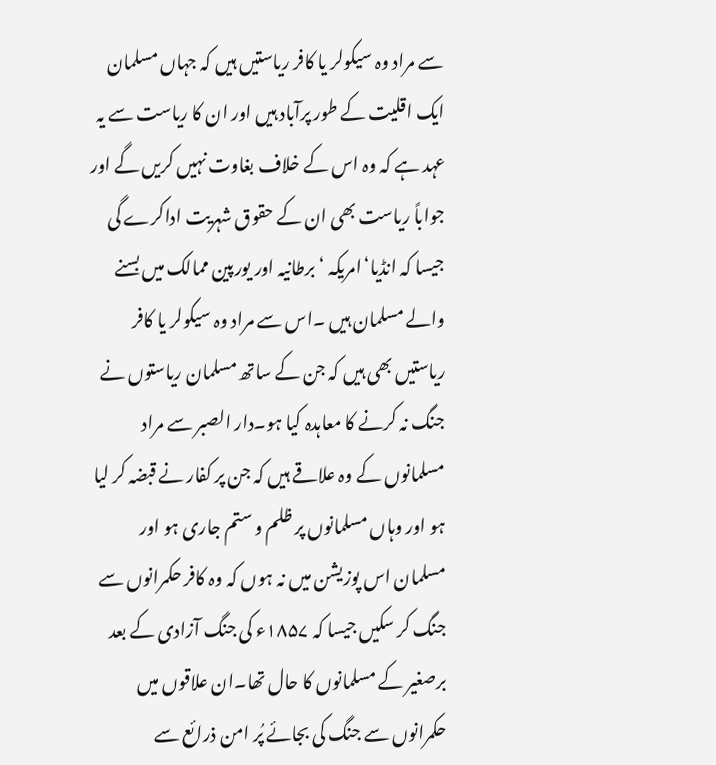سے مراد وہ سیکولر یا کافر ریاستیں ہیں کہ جہاں مسلمان ایک اقلیت کے طور پرآباد ہیں اور ان کا ریاست سے یہ عہد ہے کہ وہ اس کے خلاف بغاوت نہیں کریں گے اور جواباً ریاست بھی ان کے حقوق شہریت اداکرے گی جیسا کہ انڈیا‘امریکہ ‘ برطانیہ اور یورپین ممالک میں بسنے والے مسلمان ہیں ۔اس سے مراد وہ سیکولر یا کافر ریاستیں بھی ہیں کہ جن کے ساتھ مسلمان ریاستوں نے جنگ نہ کرنے کا معاہدہ کیا ہو۔دار الصبر سے مراد مسلمانوں کے وہ علاقے ہیں کہ جن پر کفار نے قبضہ کر لیا ہو اور وہاں مسلمانوں پر ظلم و ستم جاری ہو اور مسلمان اس پوزیشن میں نہ ہوں کہ وہ کافر حکمرانوں سے جنگ کر سکیں جیسا کہ ۱۸۵۷ء کی جنگ آزادی کے بعد برصغیر کے مسلمانوں کا حال تھا۔ان علاقوں میں حکمرانوں سے جنگ کی بجائے پُر امن ذرائع سے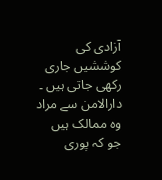آزادی کی کوششیں جاری رکھی جاتی ہیں ۔ دارالامن سے مراد وہ ممالک ہیں جو کہ پوری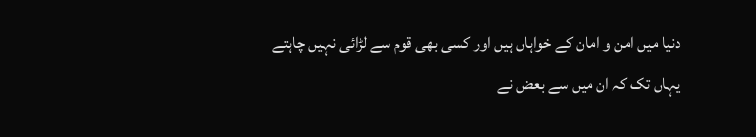دنیا میں امن و امان کے خواہاں ہیں اور کسی بھی قوم سے لڑائی نہیں چاہتے یہاں تک کہ ان میں سے بعض نے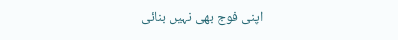اپنی فوج بھی نہیں بنائی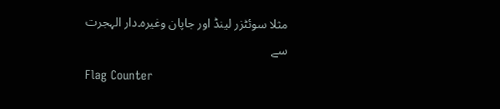مثلا سوئٹزر لینڈ اور جاپان وغیرہ۔دار الہجرت سے
Flag Counter